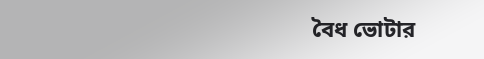বৈধ ভোটার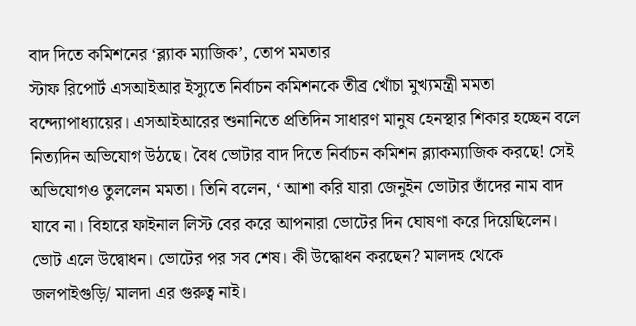বাদ দিতে কমিশনের ‘ব্ল্যাক ম্যাজিক’, তোপ মমতার
স্টাফ রিপোর্ট এসআইআর ইস্যুতে নির্বাচন কমিশনকে তীব্র খোঁচা মুখ্যমন্ত্রী মমতা বন্দ্যোপাধ্যায়ের। এসআইআরের শুনানিতে প্রতিদিন সাধারণ মানুষ হেনস্থার শিকার হচ্ছেন বলে নিত্যদিন অভিযোগ উঠছে। বৈধ ভোটার বাদ দিতে নির্বাচন কমিশন ব্ল্যাকম্যাজিক করছে! সেই অভিযোগও তুললেন মমতা। তিনি বলেন, ‘ আশা করি যারা জেনুইন ভোটার তাঁদের নাম বাদ যাবে না। বিহারে ফাইনাল লিস্ট বের করে আপনারা ভোটের দিন ঘোষণা করে দিয়েছিলেন। ভোট এলে উদ্বোধন। ভোটের পর সব শেষ। কী উদ্ধোধন করছেন? মালদহ থেকে জলপাইগুড়ি/ মালদা এর গুরুত্ব নাই।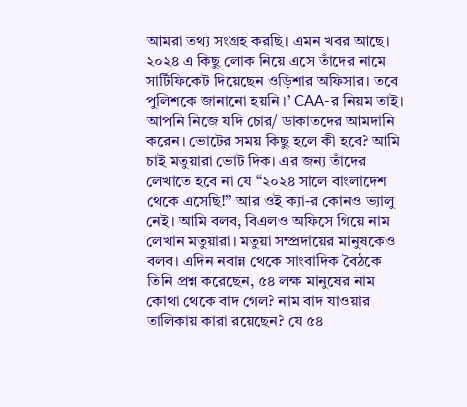আমরা তথ্য সংগ্রহ করছি। এমন খবর আছে। ২০২৪ এ কিছু লোক নিয়ে এসে তাঁদের নামে সার্টিফিকেট দিয়েছেন ওড়িশার অফিসার। তবে পুলিশকে জানানো হয়নি ।’ CAA-র নিয়ম তাই। আপনি নিজে যদি চোর/ ডাকাতদের আমদানি করেন। ভোটের সময় কিছু হলে কী হবে? আমি চাই মতুয়ারা ভোট দিক। এর জন্য তাঁদের লেখাতে হবে না যে “২০২৪ সালে বাংলাদেশ থেকে এসেছি!” আর ওই ক্যা-র কোনও ভ্যালু নেই। আমি বলব, বিএলও অফিসে গিয়ে নাম লেখান মতুয়ারা। মতুয়া সম্প্রদায়ের মানুষকেও বলব। এদিন নবান্ন থেকে সাংবাদিক বৈঠকে তিনি প্রশ্ন করেছেন, ৫৪ লক্ষ মানুষের নাম কোথা থেকে বাদ গেল? নাম বাদ যাওয়ার তালিকায় কারা রয়েছেন? যে ৫৪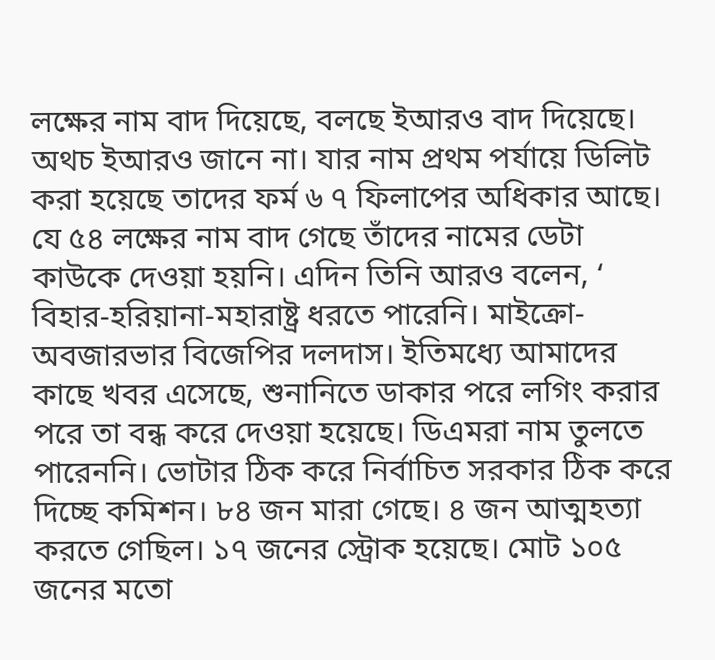লক্ষের নাম বাদ দিয়েছে, বলছে ইআরও বাদ দিয়েছে। অথচ ইআরও জানে না। যার নাম প্রথম পর্যায়ে ডিলিট করা হয়েছে তাদের ফর্ম ৬ ৭ ফিলাপের অধিকার আছে। যে ৫৪ লক্ষের নাম বাদ গেছে তাঁদের নামের ডেটা কাউকে দেওয়া হয়নি। এদিন তিনি আরও বলেন, ‘ বিহার-হরিয়ানা-মহারাষ্ট্র ধরতে পারেনি। মাইক্রো-অবজারভার বিজেপির দলদাস। ইতিমধ্যে আমাদের কাছে খবর এসেছে, শুনানিতে ডাকার পরে লগিং করার পরে তা বন্ধ করে দেওয়া হয়েছে। ডিএমরা নাম তুলতে পারেননি। ভোটার ঠিক করে নির্বাচিত সরকার ঠিক করে দিচ্ছে কমিশন। ৮৪ জন মারা গেছে। ৪ জন আত্মহত্যা করতে গেছিল। ১৭ জনের স্ট্রোক হয়েছে। মোট ১০৫ জনের মতো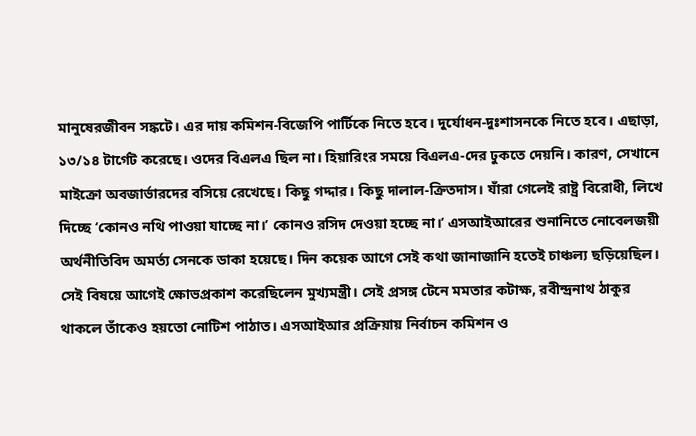মানুষেরজীবন সঙ্কটে। এর দায় কমিশন-বিজেপি পার্টিকে নিতে হবে। দুর্যোধন-দুঃশাসনকে নিতে হবে। এছাড়া, ১৩/১৪ টার্গেট করেছে। ওদের বিএলএ ছিল না। হিয়ারিংর সময়ে বিএলএ-দের ঢুকতে দেয়নি। কারণ, সেখানে মাইক্রো অবজার্ভারদের বসিয়ে রেখেছে। কিছু গদ্দার। কিছু দালাল-ক্রিতদাস। যাঁরা গেলেই রাষ্ট্র বিরোধী, লিখে দিচ্ছে ‘কোনও নথি পাওয়া যাচ্ছে না।’ কোনও রসিদ দেওয়া হচ্ছে না।’ এসআইআরের শুনানিতে নোবেলজয়ী অর্থনীতিবিদ অমর্ত্য সেনকে ডাকা হয়েছে। দিন কয়েক আগে সেই কথা জানাজানি হতেই চাঞ্চল্য ছড়িয়েছিল। সেই বিষয়ে আগেই ক্ষোভপ্রকাশ করেছিলেন মুখ্যমন্ত্রী। সেই প্রসঙ্গ টেনে মমতার কটাক্ষ, রবীন্দ্রনাথ ঠাকুর থাকলে তাঁকেও হয়তো নোটিশ পাঠাত। এসআইআর প্রক্রিয়ায় নির্বাচন কমিশন ও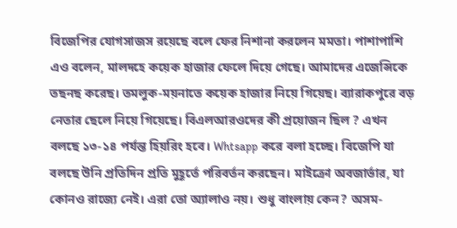বিজেপির যোগসাজস রয়েছে বলে ফের নিশানা করলেন মমতা। পাশাপাশি এও বলেন, মালদহে কয়েক হাজার ফেলে দিয়ে গেছে। আমাদের এজেন্সিকে তছনছ করেছ। তমলুক-ময়নাতে কয়েক হাজার নিয়ে গিয়েছ। ব্যারাকপুরে বড় নেতার ছেলে নিয়ে গিয়েছে। বিএলআরওদের কী প্রয়োজন ছিল ? এখন বলছে ১৩-১৪ পর্যন্ত হিয়রিং হবে। Whtsapp করে বলা হচ্ছে। বিজেপি যা বলছে উনি প্রতিদিন প্রতি মুহূর্তে পরিবর্তন করছেন। মাইক্রো অবজার্ভার, যা কোনও রাজ্যে নেই। এরা তো অ্যালাও নয়। শুধু বাংলায় কেন? অসম-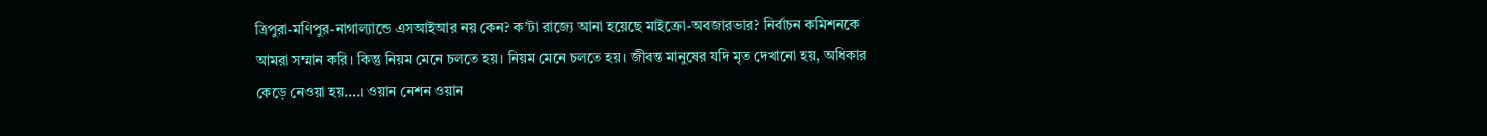ত্রিপুরা-মণিপুর-নাগাল্যান্ডে এসআইআর নয় কেন? ক’টা রাজ্যে আনা হয়েছে মাইক্রো-অবজারভার? নির্বাচন কমিশনকে আমরা সম্মান করি। কিন্তু নিয়ম মেনে চলতে হয়। নিয়ম মেনে চলতে হয়। জীবন্ত মানুষের যদি মৃত দেখানো হয়, অধিকার কেড়ে নেওয়া হয়….। ওয়ান নেশন ওয়ান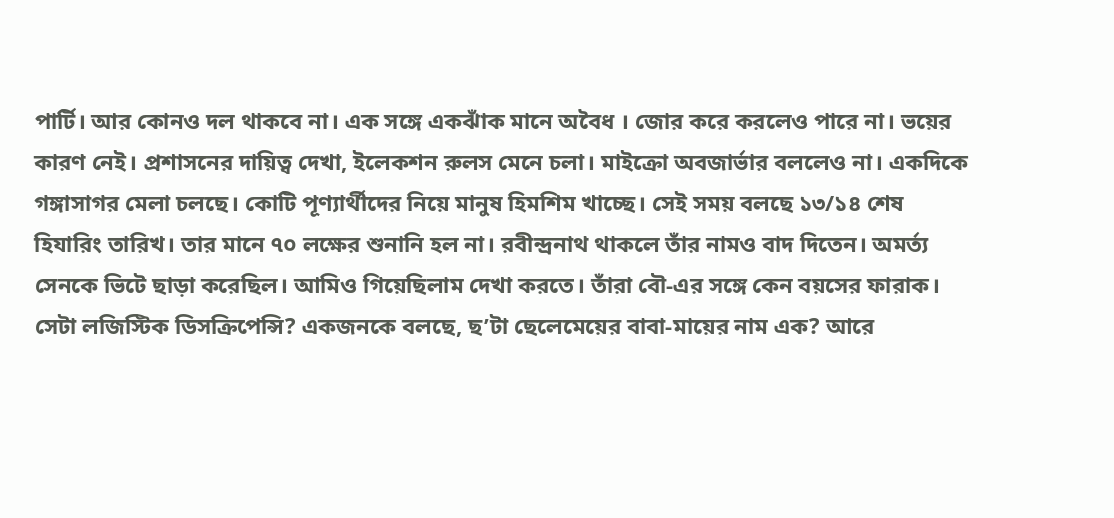পার্টি। আর কোনও দল থাকবে না। এক সঙ্গে একঝাঁক মানে অবৈধ । জোর করে করলেও পারে না। ভয়ের কারণ নেই। প্রশাসনের দায়িত্ব দেখা, ইলেকশন রুলস মেনে চলা। মাইক্রো অবজার্ভার বললেও না। একদিকে গঙ্গাসাগর মেলা চলছে। কোটি পূণ্যার্থীদের নিয়ে মানুষ হিমশিম খাচ্ছে। সেই সময় বলছে ১৩/১৪ শেষ হিযারিং তারিখ। তার মানে ৭০ লক্ষের শুনানি হল না। রবীন্দ্রনাথ থাকলে তাঁর নামও বাদ দিতেন। অমর্ত্য সেনকে ভিটে ছাড়া করেছিল। আমিও গিয়েছিলাম দেখা করতে। তাঁরা বৌ-এর সঙ্গে কেন বয়সের ফারাক। সেটা লজিস্টিক ডিসক্রিপেন্সি? একজনকে বলছে, ছ’টা ছেলেমেয়ের বাবা-মায়ের নাম এক? আরে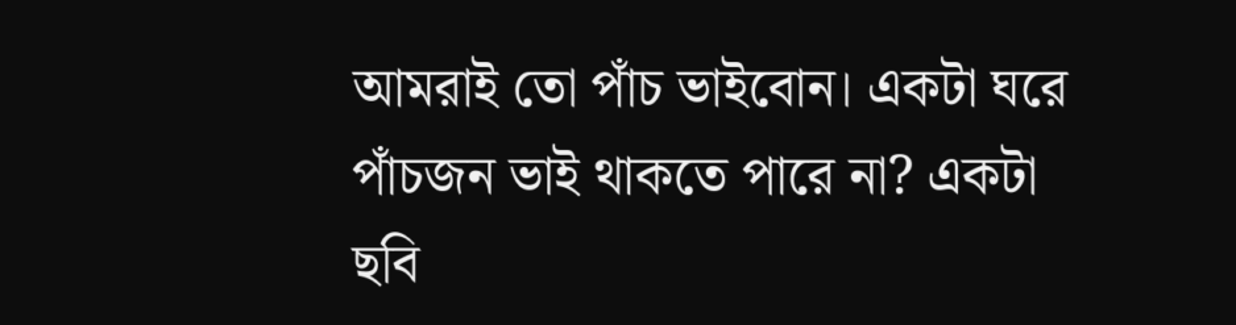আমরাই তো পাঁচ ভাইবোন। একটা ঘরে পাঁচজন ভাই থাকতে পারে না? একটা ছবি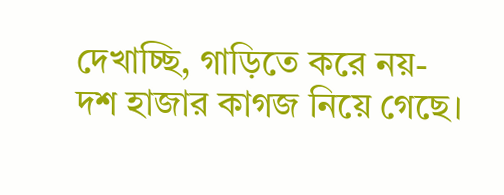দেখাচ্ছি, গাড়িতে করে নয়-দশ হাজার কাগজ নিয়ে গেছে।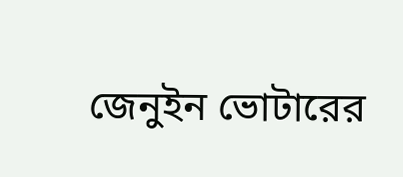জেনুইন ভোটারের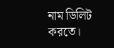নাম ডিলিট করতে।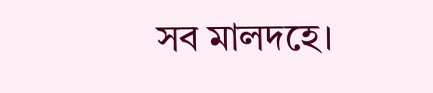সব মালদহে।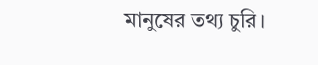মানুষের তথ্য চুরি।